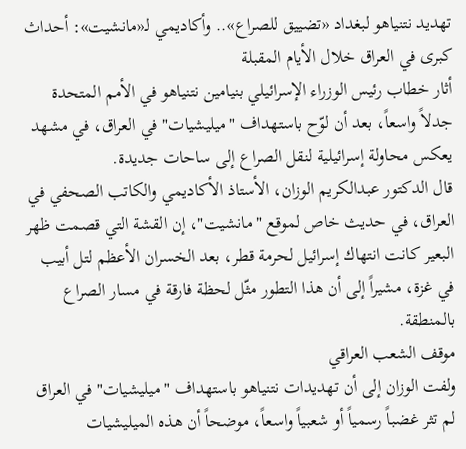تهديد نتنياهو لبغداد «تضييق للصراع».. وأكاديمي لـ«مانشيت»: أحداث كبرى في العراق خلال الأيام المقبلة
أثار خطاب رئيس الوزراء الإسرائيلي بنيامين نتنياهو في الأمم المتحدة جدلاً واسعاً، بعد أن لوّح باستهداف "ميليشيات" في العراق، في مشهد يعكس محاولة إسرائيلية لنقل الصراع إلى ساحات جديدة.
قال الدكتور عبدالكريم الوزان، الأستاذ الأكاديمي والكاتب الصحفي في العراق، في حديث خاص لموقع "مانشيت"، إن القشة التي قصمت ظهر البعير كانت انتهاك إسرائيل لحرمة قطر، بعد الخسران الأعظم لتل أبيب في غزة، مشيراً إلى أن هذا التطور مثّل لحظة فارقة في مسار الصراع بالمنطقة.
موقف الشعب العراقي
ولفت الوزان إلى أن تهديدات نتنياهو باستهداف "ميليشيات" في العراق لم تثر غضباً رسمياً أو شعبياً واسعاً، موضحاً أن هذه الميليشيات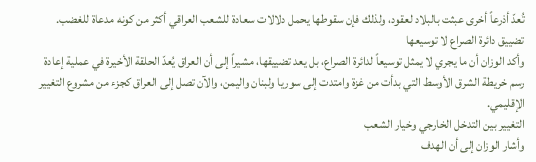تُعدّ أذرعاً أخرى عبثت بالبلاد لعقود، ولذلك فإن سقوطها يحمل دلالات سعادة للشعب العراقي أكثر من كونه مدعاة للغضب.
تضييق دائرة الصراع لا توسيعها
وأكد الوزان أن ما يجري لا يمثل توسيعاً لدائرة الصراع، بل يعد تضييقها، مشيراً إلى أن العراق يُعدّ الحلقة الأخيرة في عملية إعادة رسم خريطة الشرق الأوسط التي بدأت من غزة وامتدت إلى سوريا ولبنان واليمن، والآن تصل إلى العراق كجزء من مشروع التغيير الإقليمي.
التغيير بين التدخل الخارجي وخيار الشعب
وأشار الوزان إلى أن الهدف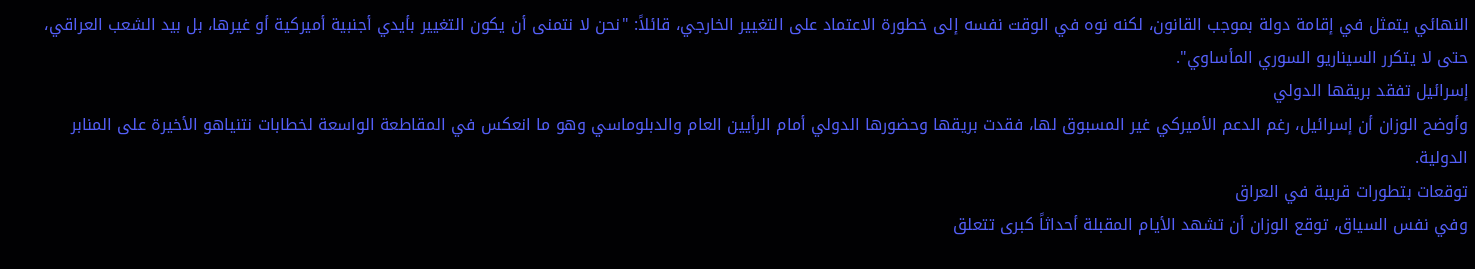النهائي يتمثل في إقامة دولة بموجب القانون، لكنه نوه في الوقت نفسه إلى خطورة الاعتماد على التغيير الخارجي، قائلاً: "نحن لا نتمنى أن يكون التغيير بأيدي أجنبية أميركية أو غيرها، بل بيد الشعب العراقي، حتى لا يتكرر السيناريو السوري المأساوي".
إسرائيل تفقد بريقها الدولي
وأوضح الوزان أن إسرائيل، رغم الدعم الأميركي غير المسبوق لها، فقدت بريقها وحضورها الدولي أمام الرأيين العام والدبلوماسي وهو ما انعكس في المقاطعة الواسعة لخطابات نتنياهو الأخيرة على المنابر الدولية.
توقعات بتطورات قريبة في العراق
وفي نفس السياق، توقع الوزان أن تشهد الأيام المقبلة أحداثاً كبرى تتعلق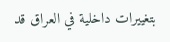بتغييرات داخلية في العراق قد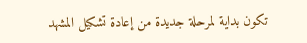تكون بداية لمرحلة جديدة من إعادة تشكيل المشهد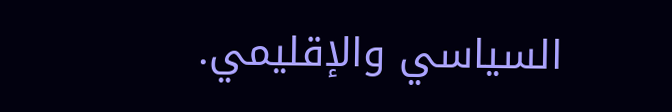السياسي والإقليمي.